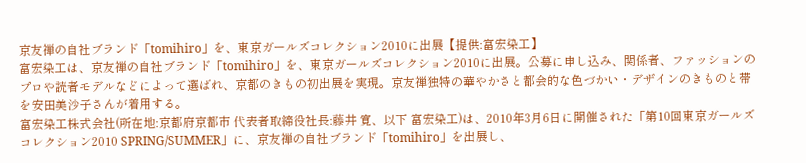京友禅の自社ブランド「tomihiro」を、東京ガールズコレクション2010に出展【提供:富宏染工】
富宏染工は、京友禅の自社ブランド「tomihiro」を、東京ガールズコレクション2010に出展。公募に申し込み、関係者、ファッションのプロや読者モデルなどによって選ばれ、京都のきもの初出展を実現。京友禅独特の華やかさと都会的な色づかい・デザインのきものと帯を安田美沙子さんが着用する。
富宏染工株式会社(所在地:京都府京都市 代表者取締役社長:藤井 寛、以下 富宏染工)は、2010年3月6日に開催された「第10回東京ガールズコレクション2010 SPRING/SUMMER」に、京友禅の自社ブランド「tomihiro」を出展し、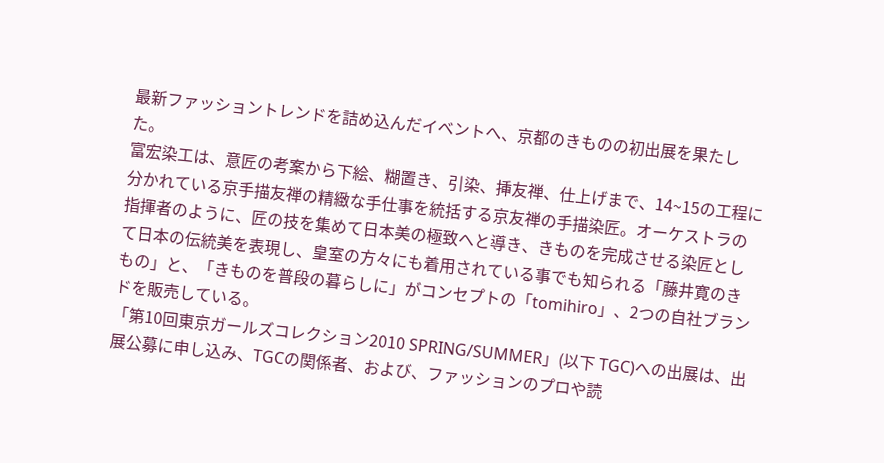最新ファッショントレンドを詰め込んだイベントへ、京都のきものの初出展を果たした。
富宏染工は、意匠の考案から下絵、糊置き、引染、挿友禅、仕上げまで、14~15の工程に分かれている京手描友禅の精緻な手仕事を統括する京友禅の手描染匠。オーケストラの指揮者のように、匠の技を集めて日本美の極致へと導き、きものを完成させる染匠として日本の伝統美を表現し、皇室の方々にも着用されている事でも知られる「藤井寛のきもの」と、「きものを普段の暮らしに」がコンセプトの「tomihiro」、2つの自社ブランドを販売している。
「第10回東京ガールズコレクション2010 SPRING/SUMMER」(以下 TGC)への出展は、出展公募に申し込み、TGCの関係者、および、ファッションのプロや読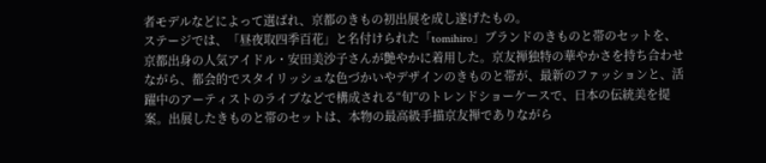者モデルなどによって選ばれ、京都のきもの初出展を成し遂げたもの。
ステージでは、「昼夜取四季百花」と名付けられた「tomihiro」ブランドのきものと帯のセットを、京都出身の人気アイドル・安田美沙子さんが艶やかに着用した。京友禅独特の華やかさを持ち合わせながら、都会的でスタイリッシュな色づかいやデザインのきものと帯が、最新のファッションと、活躍中のアーティストのライブなどで構成される“旬”のトレンドショーケースで、日本の伝統美を提案。出展したきものと帯のセットは、本物の最高級手描京友禅でありながら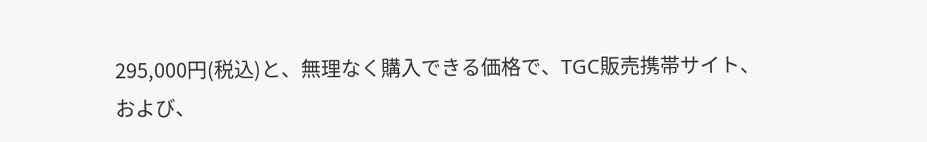295,000円(税込)と、無理なく購入できる価格で、TGC販売携帯サイト、および、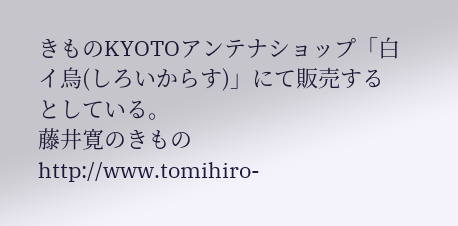きものKYOTOアンテナショップ「白イ烏(しろいからす)」にて販売するとしている。
藤井寛のきもの
http://www.tomihiro-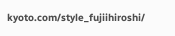kyoto.com/style_fujiihiroshi/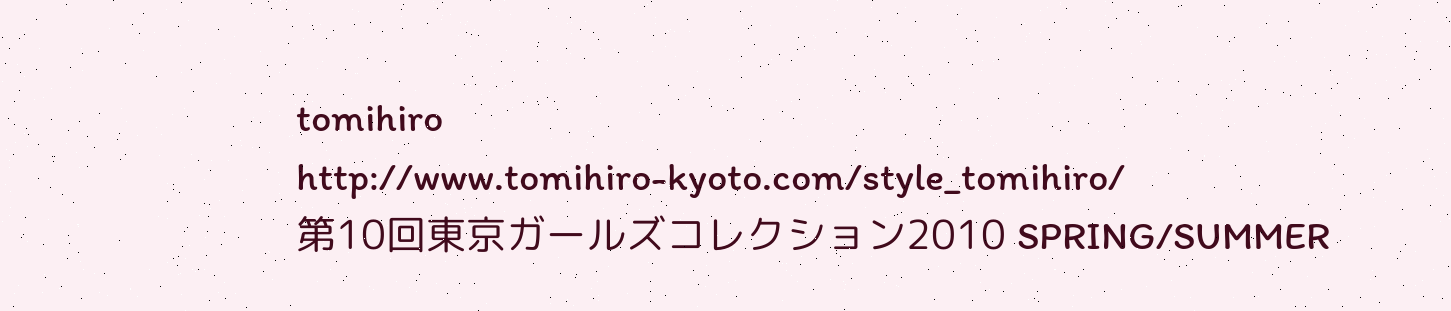tomihiro
http://www.tomihiro-kyoto.com/style_tomihiro/
第10回東京ガールズコレクション2010 SPRING/SUMMER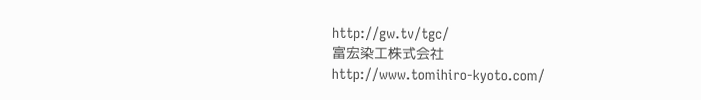http://gw.tv/tgc/
富宏染工株式会社
http://www.tomihiro-kyoto.com/